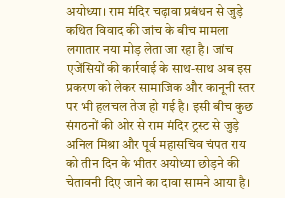अयोध्या। राम मंदिर चढ़ावा प्रबंधन से जुड़े कथित विवाद की जांच के बीच मामला लगातार नया मोड़ लेता जा रहा है। जांच एजेंसियों की कार्रवाई के साथ-साथ अब इस प्रकरण को लेकर सामाजिक और कानूनी स्तर पर भी हलचल तेज हो गई है। इसी बीच कुछ संगठनों की ओर से राम मंदिर ट्रस्ट से जुड़े अनिल मिश्रा और पूर्व महासचिव चंपत राय को तीन दिन के भीतर अयोध्या छोड़ने की चेतावनी दिए जाने का दावा सामने आया है।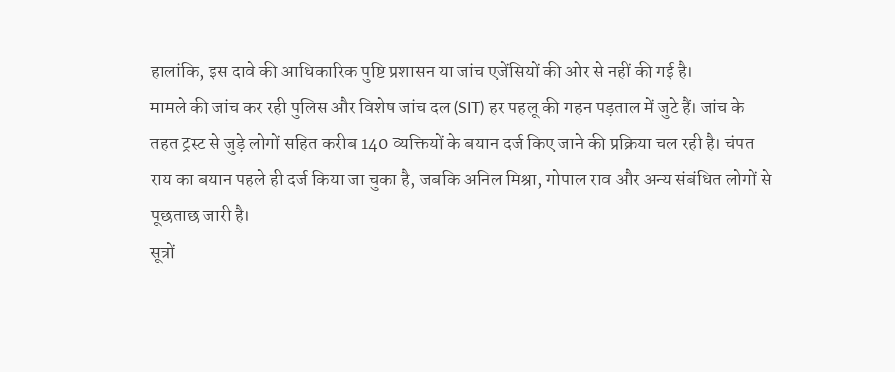हालांकि, इस दावे की आधिकारिक पुष्टि प्रशासन या जांच एजेंसियों की ओर से नहीं की गई है।
मामले की जांच कर रही पुलिस और विशेष जांच दल (SIT) हर पहलू की गहन पड़ताल में जुटे हैं। जांच के तहत ट्रस्ट से जुड़े लोगों सहित करीब 140 व्यक्तियों के बयान दर्ज किए जाने की प्रक्रिया चल रही है। चंपत राय का बयान पहले ही दर्ज किया जा चुका है, जबकि अनिल मिश्रा, गोपाल राव और अन्य संबंधित लोगों से पूछताछ जारी है।
सूत्रों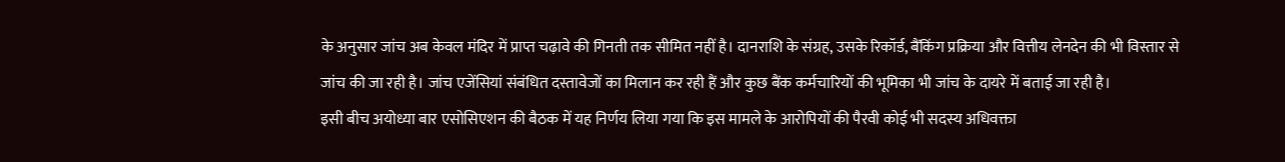के अनुसार जांच अब केवल मंदिर में प्राप्त चढ़ावे की गिनती तक सीमित नहीं है। दानराशि के संग्रह, उसके रिकॉर्ड, बैंकिंग प्रक्रिया और वित्तीय लेनदेन की भी विस्तार से जांच की जा रही है। जांच एजेंसियां संबंधित दस्तावेजों का मिलान कर रही हैं और कुछ बैंक कर्मचारियों की भूमिका भी जांच के दायरे में बताई जा रही है।
इसी बीच अयोध्या बार एसोसिएशन की बैठक में यह निर्णय लिया गया कि इस मामले के आरोपियों की पैरवी कोई भी सदस्य अधिवक्ता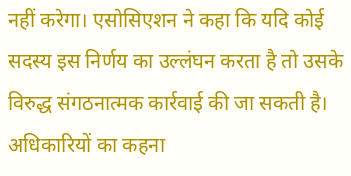नहीं करेगा। एसोसिएशन ने कहा कि यदि कोई सदस्य इस निर्णय का उल्लंघन करता है तो उसके विरुद्ध संगठनात्मक कार्रवाई की जा सकती है।
अधिकारियों का कहना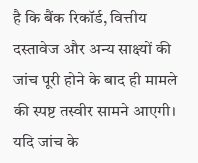है कि बैंक रिकॉर्ड, वित्तीय दस्तावेज और अन्य साक्ष्यों की जांच पूरी होने के बाद ही मामले की स्पष्ट तस्वीर सामने आएगी। यदि जांच के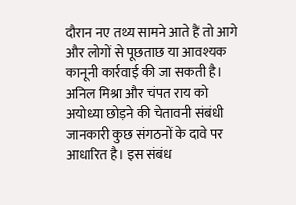दौरान नए तथ्य सामने आते हैं तो आगे और लोगों से पूछताछ या आवश्यक कानूनी कार्रवाई की जा सकती है।
अनिल मिश्रा और चंपत राय को अयोध्या छोड़ने की चेतावनी संबंधी जानकारी कुछ संगठनों के दावे पर आधारित है। इस संबंध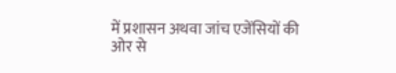में प्रशासन अथवा जांच एजेंसियों की ओर से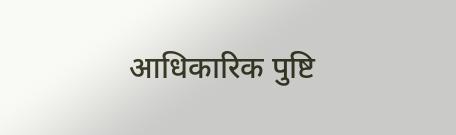आधिकारिक पुष्टि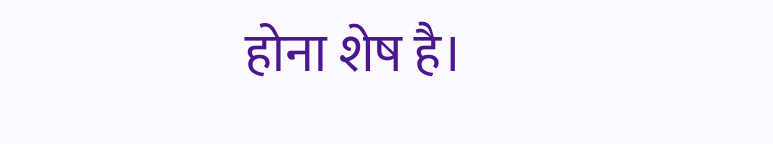होना शेष है।